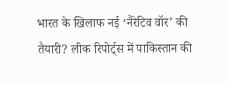भारत के खिलाफ नई ‘नैरेटिव वॉर’ की तैयारी? लीक रिपोर्ट्स में पाकिस्तान की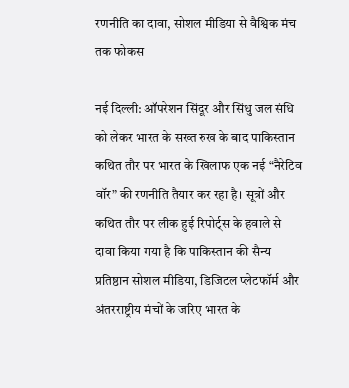रणनीति का दावा, सोशल मीडिया से वैश्विक मंच तक फोकस

नई दिल्ली: ऑपरेशन सिंदूर और सिंधु जल संधि को लेकर भारत के सख्त रुख के बाद पाकिस्तान कथित तौर पर भारत के खिलाफ एक नई “नैरेटिव वॉर” की रणनीति तैयार कर रहा है। सूत्रों और कथित तौर पर लीक हुई रिपोर्ट्स के हवाले से दावा किया गया है कि पाकिस्तान की सैन्य प्रतिष्ठान सोशल मीडिया, डिजिटल प्लेटफॉर्म और अंतरराष्ट्रीय मंचों के जरिए भारत के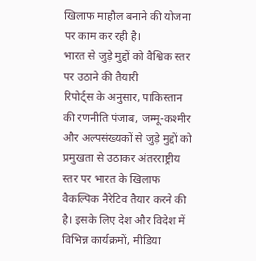खिलाफ माहौल बनाने की योजना पर काम कर रही है।
भारत से जुड़े मुद्दों को वैश्विक स्तर पर उठाने की तैयारी
रिपोर्ट्स के अनुसार, पाकिस्तान की रणनीति पंजाब, जम्मू-कश्मीर और अल्पसंख्यकों से जुड़े मुद्दों को प्रमुखता से उठाकर अंतरराष्ट्रीय स्तर पर भारत के खिलाफ वैकल्पिक नैरेटिव तैयार करने की है। इसके लिए देश और विदेश में विभिन्न कार्यक्रमों, मीडिया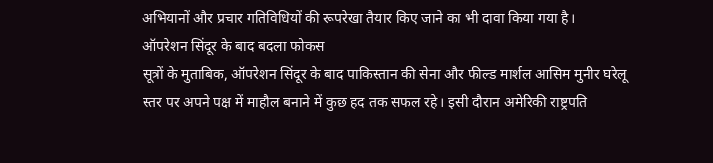अभियानों और प्रचार गतिविधियों की रूपरेखा तैयार किए जाने का भी दावा किया गया है।
ऑपरेशन सिंदूर के बाद बदला फोकस
सूत्रों के मुताबिक, ऑपरेशन सिंदूर के बाद पाकिस्तान की सेना और फील्ड मार्शल आसिम मुनीर घरेलू स्तर पर अपने पक्ष में माहौल बनाने में कुछ हद तक सफल रहे। इसी दौरान अमेरिकी राष्ट्रपति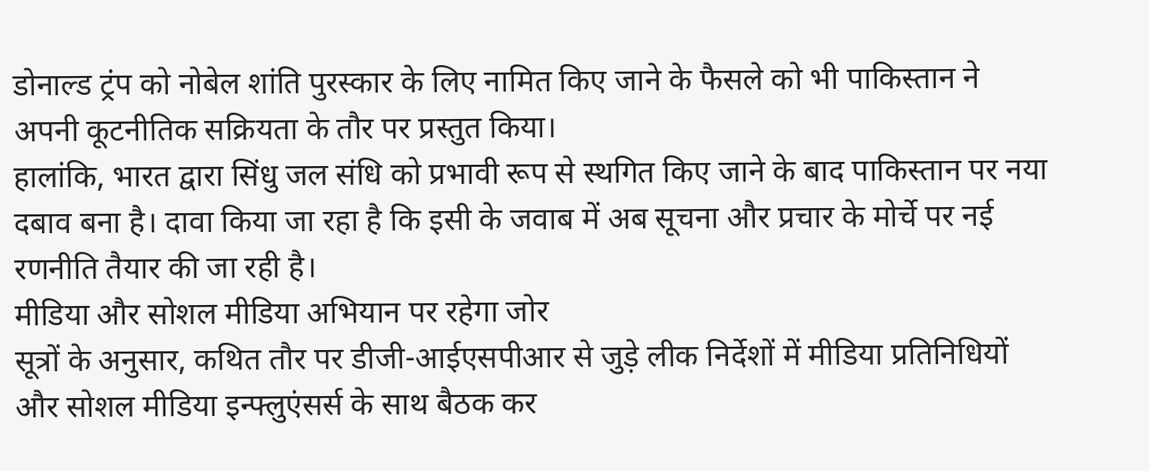डोनाल्ड ट्रंप को नोबेल शांति पुरस्कार के लिए नामित किए जाने के फैसले को भी पाकिस्तान ने अपनी कूटनीतिक सक्रियता के तौर पर प्रस्तुत किया।
हालांकि, भारत द्वारा सिंधु जल संधि को प्रभावी रूप से स्थगित किए जाने के बाद पाकिस्तान पर नया दबाव बना है। दावा किया जा रहा है कि इसी के जवाब में अब सूचना और प्रचार के मोर्चे पर नई रणनीति तैयार की जा रही है।
मीडिया और सोशल मीडिया अभियान पर रहेगा जोर
सूत्रों के अनुसार, कथित तौर पर डीजी-आईएसपीआर से जुड़े लीक निर्देशों में मीडिया प्रतिनिधियों और सोशल मीडिया इन्फ्लुएंसर्स के साथ बैठक कर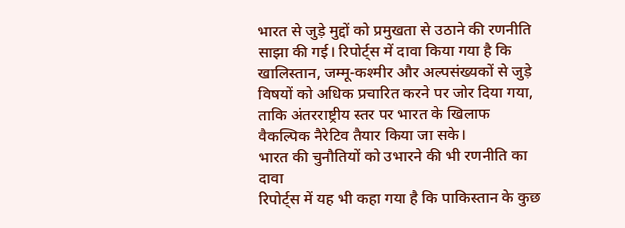भारत से जुड़े मुद्दों को प्रमुखता से उठाने की रणनीति साझा की गई। रिपोर्ट्स में दावा किया गया है कि खालिस्तान, जम्मू-कश्मीर और अल्पसंख्यकों से जुड़े विषयों को अधिक प्रचारित करने पर जोर दिया गया, ताकि अंतरराष्ट्रीय स्तर पर भारत के खिलाफ वैकल्पिक नैरेटिव तैयार किया जा सके।
भारत की चुनौतियों को उभारने की भी रणनीति का दावा
रिपोर्ट्स में यह भी कहा गया है कि पाकिस्तान के कुछ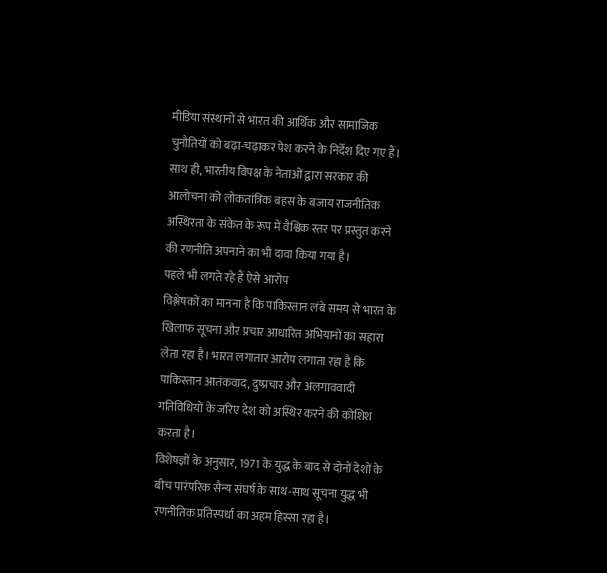मीडिया संस्थानों से भारत की आर्थिक और सामाजिक चुनौतियों को बढ़ा-चढ़ाकर पेश करने के निर्देश दिए गए हैं। साथ ही, भारतीय विपक्ष के नेताओं द्वारा सरकार की आलोचना को लोकतांत्रिक बहस के बजाय राजनीतिक अस्थिरता के संकेत के रूप में वैश्विक स्तर पर प्रस्तुत करने की रणनीति अपनाने का भी दावा किया गया है।
पहले भी लगते रहे हैं ऐसे आरोप
विश्लेषकों का मानना है कि पाकिस्तान लंबे समय से भारत के खिलाफ सूचना और प्रचार आधारित अभियानों का सहारा लेता रहा है। भारत लगातार आरोप लगाता रहा है कि पाकिस्तान आतंकवाद, दुष्प्रचार और अलगाववादी गतिविधियों के जरिए देश को अस्थिर करने की कोशिश करता है।
विशेषज्ञों के अनुसार, 1971 के युद्ध के बाद से दोनों देशों के बीच पारंपरिक सैन्य संघर्ष के साथ-साथ सूचना युद्ध भी रणनीतिक प्रतिस्पर्धा का अहम हिस्सा रहा है।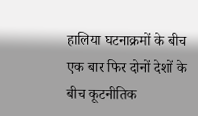हालिया घटनाक्रमों के बीच एक बार फिर दोनों देशों के बीच कूटनीतिक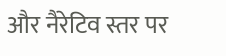और नैरेटिव स्तर पर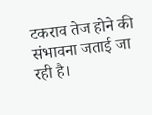टकराव तेज होने की संभावना जताई जा रही है।